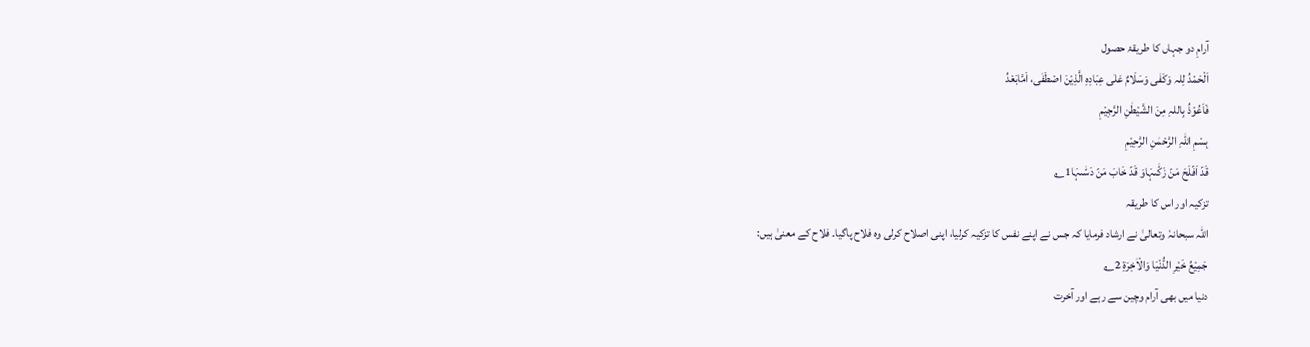آرامِ دو جہاں کا طریقۂ حصول
اَلْحَمْدُ لِلہ وَکَفٰی وَسَلَامٌ عَلٰی عِبَادِہِ الَّذِیْنَ اصْطَفٰی، اَمَّابَعْدُ
فَاَعُوْذُ بِاللہِ مِنَ الشَّیْطٰنِ الرَّجِیْمِ
بِسْمِ اللہِ الرَّحْمٰنِ الرَّحِیْمِ
قَدۡ اَفۡلَحَ مَنۡ زَکّٰىہَاوَ قَدۡ خَابَ مَنۡ دَسّٰىہَا1؎
تزکیہ اور اس کا طریقہ
اللہ سبحانہٗ وتعالیٰ نے ارشاد فرمایا کہ جس نے اپنے نفس کا تزکیہ کرلیا، اپنی اصلاح کرلی وہ فلاح پاگیا۔ فلاح کے معنیٰ ہیں:
جَمِیْعُ خَیْرِ الدُّنْیَا وَالْاٰخِرَۃِ 2؎
دنیا میں بھی آرام وچین سے رہے اور آخرت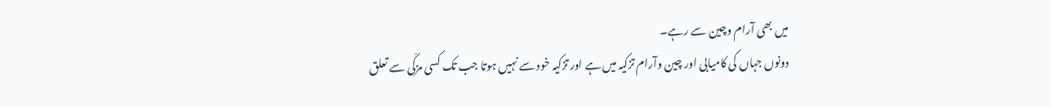میں بھی آرام وچین سے رہے۔
دونوں جہاں کی کامیابی اور چین وآرام تزکیہ میں ہے اور تزکیہ خود سے نہیں ہوتا جب تک کسی مزکّی سے تعلق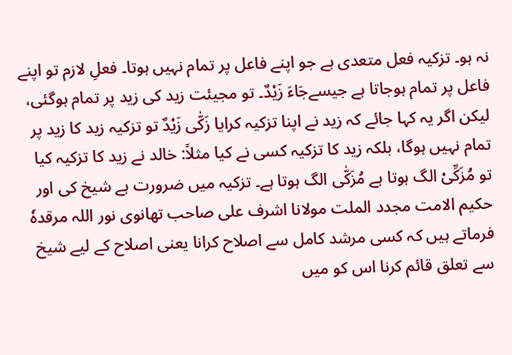نہ ہو۔ تزکیہ فعل متعدی ہے جو اپنے فاعل پر تمام نہیں ہوتا۔ فعلِ لازم تو اپنے فاعل پر تمام ہوجاتا ہے جیسےجَاءَ زَیْدٌ۔ تو مجیئت زید کی زید پر تمام ہوگئی، لیکن اگر یہ کہا جائے کہ زید نے اپنا تزکیہ کرایا زَکّٰی زَیْدٌ تو تزکیہ زید کا زید پر تمام نہیں ہوگا، بلکہ زید کا تزکیہ کسی نے کیا مثلاً: خالد نے زید کا تزکیہ کیا تو مُزَکِّیْ الگ ہوتا ہے مُزَکّٰی الگ ہوتا ہے۔ تزکیہ میں ضرورت ہے شیخ کی اور حکیم الامت مجدد الملت مولانا اشرف علی صاحب تھانوی نور اللہ مرقدہٗ فرماتے ہیں کہ کسی مرشد کامل سے اصلاح کرانا یعنی اصلاح کے لیے شیخ سے تعلق قائم کرنا اس کو میں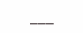___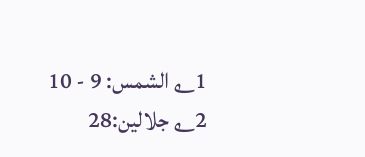1؎ الشمس: 9 - 10
2؎ جلالین:28